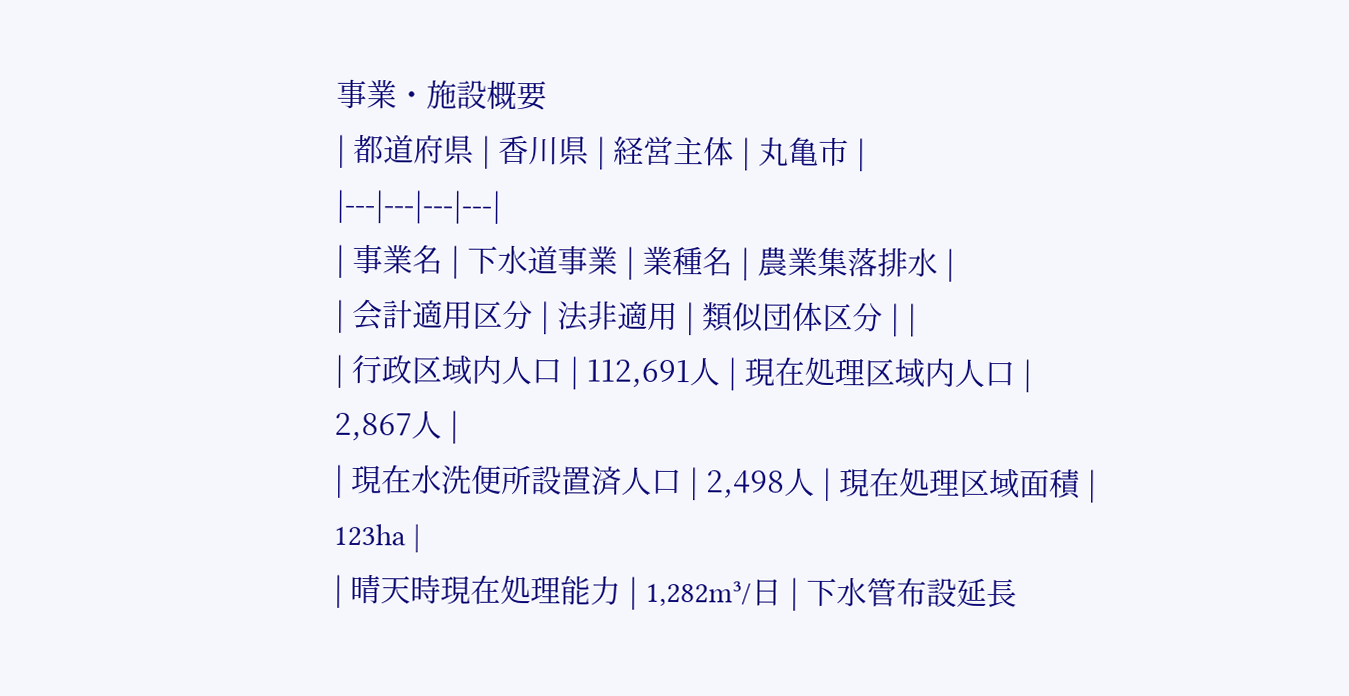事業・施設概要
| 都道府県 | 香川県 | 経営主体 | 丸亀市 |
|---|---|---|---|
| 事業名 | 下水道事業 | 業種名 | 農業集落排水 |
| 会計適用区分 | 法非適用 | 類似団体区分 | |
| 行政区域内人口 | 112,691人 | 現在処理区域内人口 | 2,867人 |
| 現在水洗便所設置済人口 | 2,498人 | 現在処理区域面積 | 123ha |
| 晴天時現在処理能力 | 1,282m³/日 | 下水管布設延長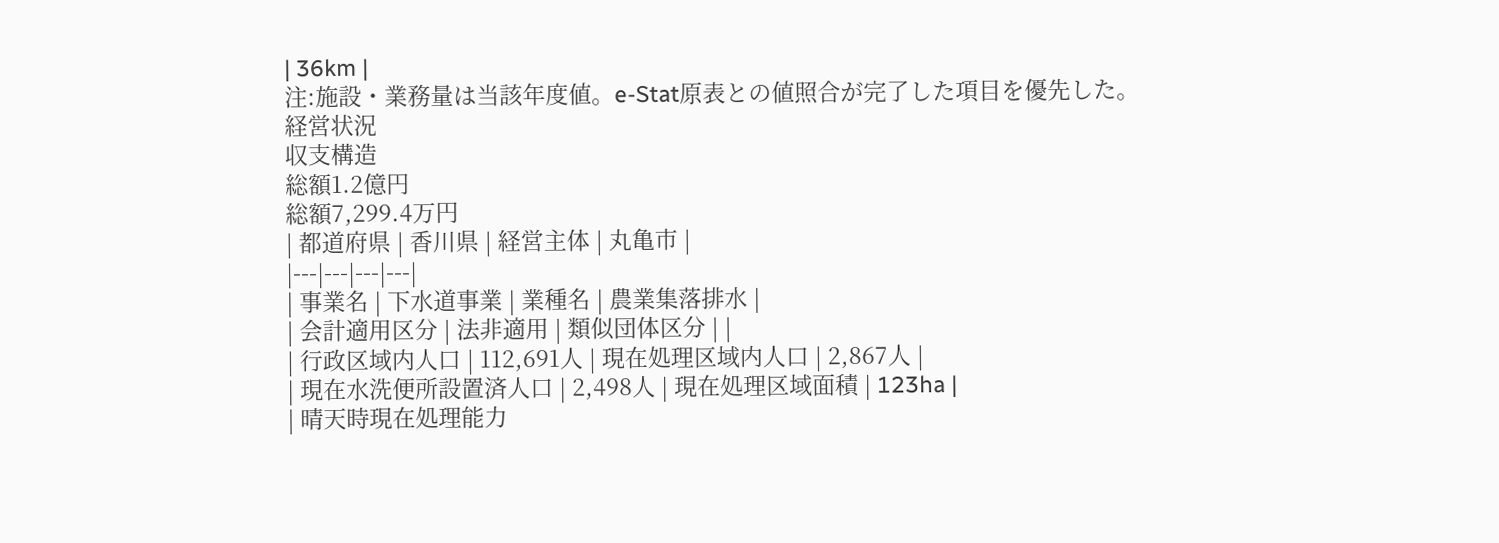| 36km |
注:施設・業務量は当該年度値。e-Stat原表との値照合が完了した項目を優先した。
経営状況
収支構造
総額1.2億円
総額7,299.4万円
| 都道府県 | 香川県 | 経営主体 | 丸亀市 |
|---|---|---|---|
| 事業名 | 下水道事業 | 業種名 | 農業集落排水 |
| 会計適用区分 | 法非適用 | 類似団体区分 | |
| 行政区域内人口 | 112,691人 | 現在処理区域内人口 | 2,867人 |
| 現在水洗便所設置済人口 | 2,498人 | 現在処理区域面積 | 123ha |
| 晴天時現在処理能力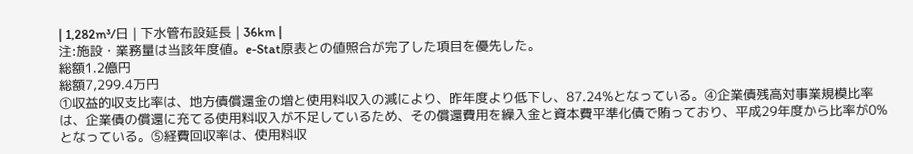| 1,282m³/日 | 下水管布設延長 | 36km |
注:施設・業務量は当該年度値。e-Stat原表との値照合が完了した項目を優先した。
総額1.2億円
総額7,299.4万円
①収益的収支比率は、地方債償還金の増と使用料収入の減により、昨年度より低下し、87.24%となっている。④企業債残高対事業規模比率は、企業債の償還に充てる使用料収入が不足しているため、その償還費用を繰入金と資本費平準化債で賄っており、平成29年度から比率が0%となっている。⑤経費回収率は、使用料収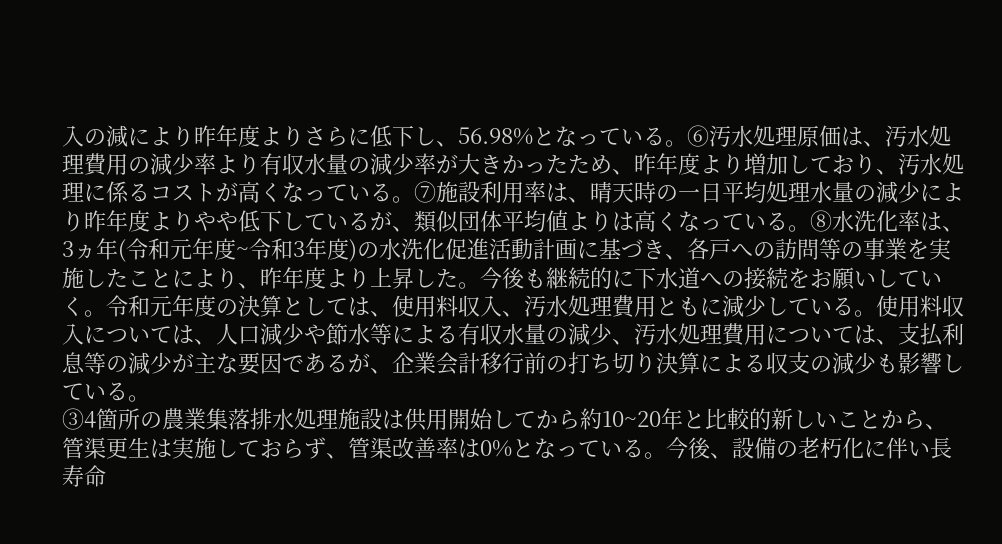入の減により昨年度よりさらに低下し、56.98%となっている。⑥汚水処理原価は、汚水処理費用の減少率より有収水量の減少率が大きかったため、昨年度より増加しており、汚水処理に係るコストが高くなっている。⑦施設利用率は、晴天時の一日平均処理水量の減少により昨年度よりやや低下しているが、類似団体平均値よりは高くなっている。⑧水洗化率は、3ヵ年(令和元年度~令和3年度)の水洗化促進活動計画に基づき、各戸への訪問等の事業を実施したことにより、昨年度より上昇した。今後も継続的に下水道への接続をお願いしていく。令和元年度の決算としては、使用料収入、汚水処理費用ともに減少している。使用料収入については、人口減少や節水等による有収水量の減少、汚水処理費用については、支払利息等の減少が主な要因であるが、企業会計移行前の打ち切り決算による収支の減少も影響している。
③4箇所の農業集落排水処理施設は供用開始してから約10~20年と比較的新しいことから、管渠更生は実施しておらず、管渠改善率は0%となっている。今後、設備の老朽化に伴い長寿命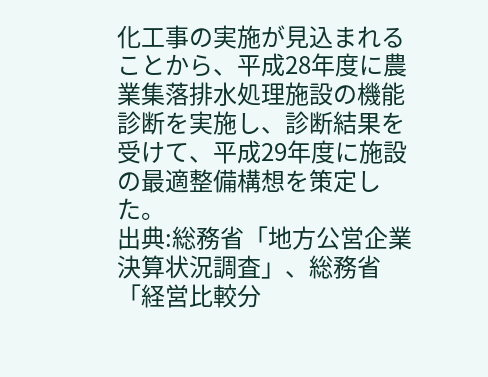化工事の実施が見込まれることから、平成28年度に農業集落排水処理施設の機能診断を実施し、診断結果を受けて、平成29年度に施設の最適整備構想を策定した。
出典:総務省「地方公営企業決算状況調査」、総務省「経営比較分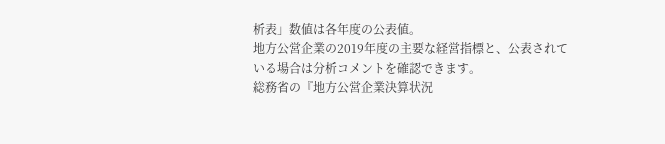析表」数値は各年度の公表値。
地方公営企業の2019年度の主要な経営指標と、公表されている場合は分析コメントを確認できます。
総務省の『地方公営企業決算状況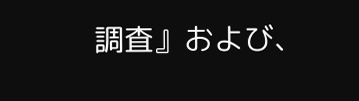調査』および、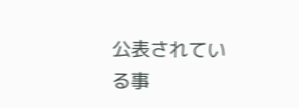公表されている事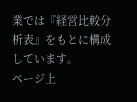業では『経営比較分析表』をもとに構成しています。
ページ上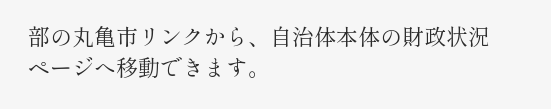部の丸亀市リンクから、自治体本体の財政状況ページへ移動できます。